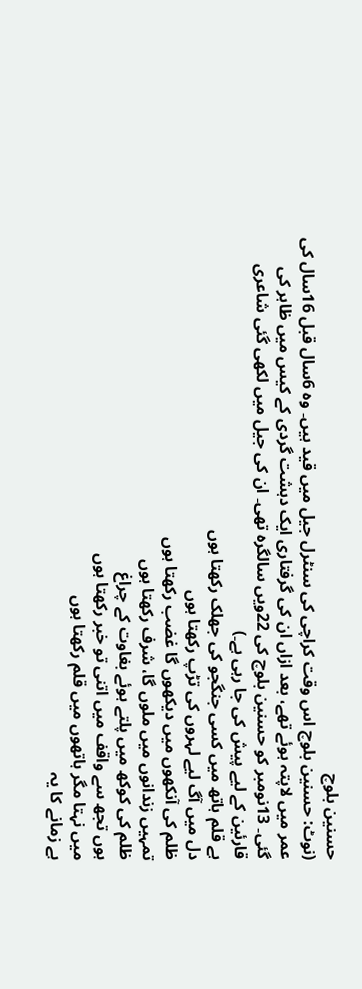حسنین بلوچ
(نوٹ: حسنین بلوچ اس وقت کراچی کی سنٹرل جیل میں قید ہیں۔ وہ 6سال قبل 16سال کی عمر میں لاپتہ ہوئے تھے، بعد ازاں ان کی گرفتاری ایک دہشت گردی کے کیس میں ظاہر کی گئی۔ 13نومبر کو حسنین بلوچ کی 22ویں سالگرہ تھی۔ ان کی جیل میں لکھی گئی شاعری قارئین کے لیے پیش کی جا رہی ہے۔)
ہے قلم ہاتھ میں کسی جنگجو کی جھلک رکھتا ہوں
دل میں آگ لیے لہروں کی تڑپ رکھتا ہوں
ظلم کی آنکھوں میں دیکھوں گا غضب رکھتا ہوں
تمہیں زندانوں میں ملوں گا، شرف رکھتا ہوں
ظلم کی کوکھ میں پلتے ہوئے بغاوت کے چراغ
ہوں تجھ سے واقف میں اتنی تو خبر رکھتا ہوں
میں نہتا مگر ہاتھوں میں قلم رکھتا ہوں
ہے زمانے کا یہ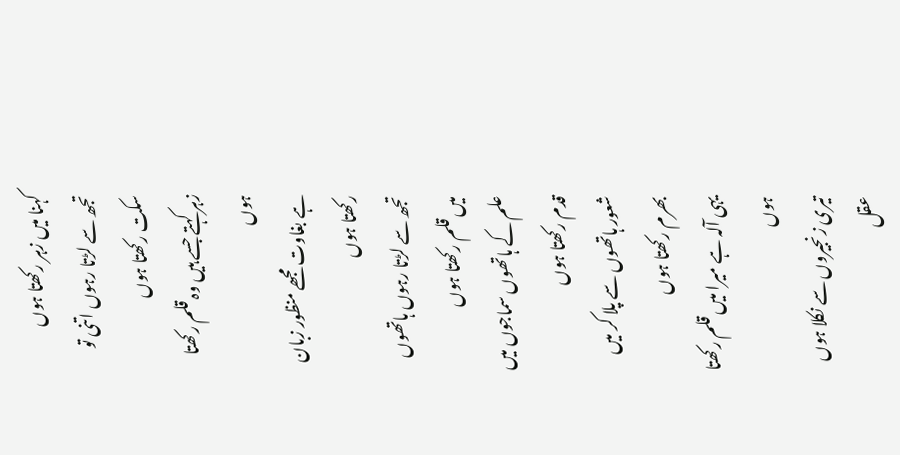کہنا میں زہر رکھتا ہوں
تجھ سے لڑتا رہوں اتنی تو سکت رکھتا ہوں
زہر کہتے جسے ہیں وہ قلم رکھتا ہوں
ہے بغاوت مجھے منظور زبان رکھتا ہوں
تجھ سے لڑتا رہوں ہاتھوں میں قلم رکھتا ہوں
علم کے ہاتھوں سماجوں میں قدم رکھتا ہوں
شعور ہاتھوں سے پلا کر میں بھرم رکھتا ہوں
یہی آلہ ہے میرا میں قلم رکھتا ہوں
تیری زنجیروں سے نکلا ہوں عقل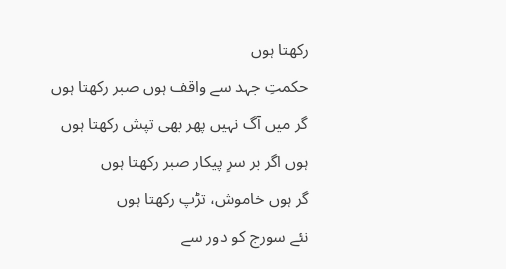رکھتا ہوں
حکمتِ جہد سے واقف ہوں صبر رکھتا ہوں
گر میں آگ نہیں پھر بھی تپش رکھتا ہوں
ہوں اگر بر سرِ پیکار صبر رکھتا ہوں
گر ہوں خاموش، تڑپ رکھتا ہوں
نئے سورج کو دور سے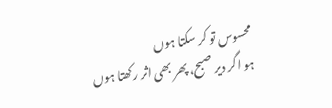محسوس تو کر سکتا ہوں
ہو اگر دیر صبح، پھر بھی اثر رکھتا ہوں